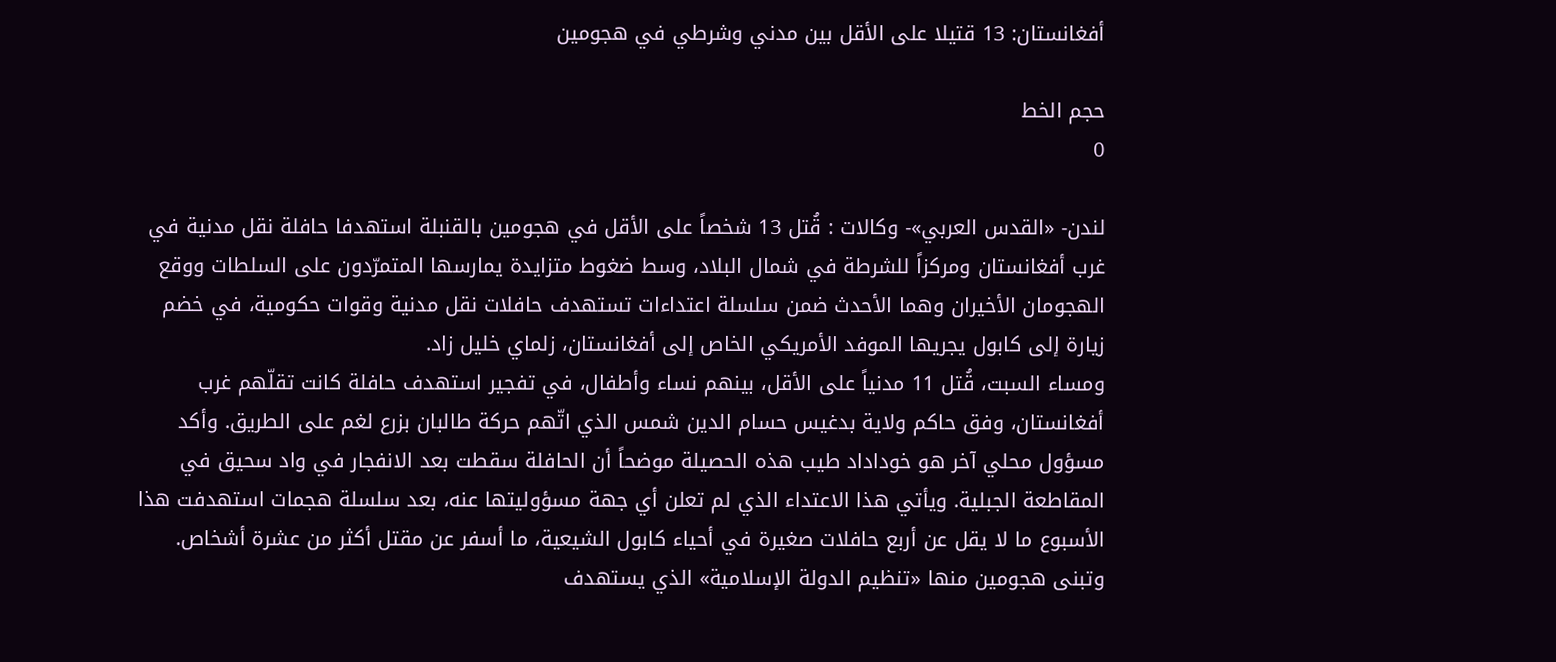أفغانستان: 13 قتيلا على الأقل بين مدني وشرطي في هجومين

حجم الخط
0

لندن- «القدس العربي»- وكالات : قُتل 13 شخصاً على الأقل في هجومين بالقنبلة استهدفا حافلة نقل مدنية في غرب أفغانستان ومركزاً للشرطة في شمال البلاد، وسط ضغوط متزايدة يمارسها المتمرّدون على السلطات ووقع الهجومان الأخيران وهما الأحدث ضمن سلسلة اعتداءات تستهدف حافلات نقل مدنية وقوات حكومية، في خضم زيارة إلى كابول يجريها الموفد الأمريكي الخاص إلى أفغانستان، زلماي خليل زاد.
ومساء السبت، قُتل 11 مدنياً على الأقل، بينهم نساء وأطفال، في تفجير استهدف حافلة كانت تقلّهم غرب أفغانستان، وفق حاكم ولاية بدغيس حسام الدين شمس الذي اتّهم حركة طالبان بزرع لغم على الطريق. وأكد مسؤول محلي آخر هو خوداداد طيب هذه الحصيلة موضحاً أن الحافلة سقطت بعد الانفجار في واد سحيق في المقاطعة الجبلية. ويأتي هذا الاعتداء الذي لم تعلن أي جهة مسؤوليتها عنه، بعد سلسلة هجمات استهدفت هذا الأسبوع ما لا يقل عن أربع حافلات صغيرة في أحياء كابول الشيعية، ما أسفر عن مقتل أكثر من عشرة أشخاص.
وتبنى هجومين منها «تنظيم الدولة الإسلامية» الذي يستهدف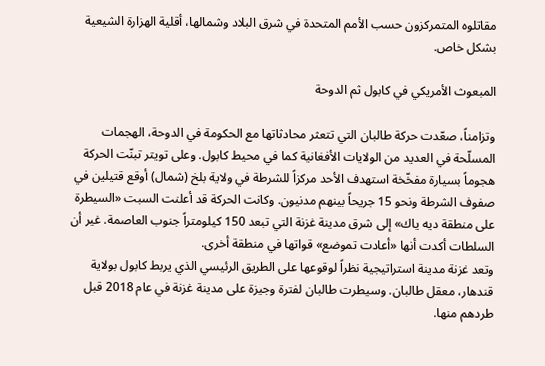مقاتلوه المتمركزون حسب الأمم المتحدة في شرق البلاد وشمالها، أقلية الهزارة الشيعية بشكل خاص.

المبعوث الأمريكي في كابول ثم الدوحة

وتزامناً، صعّدت حركة طالبان التي تتعثر محادثاتها مع الحكومة في الدوحة، الهجمات المسلّحة في العديد من الولايات الأفغانية كما في محيط كابول. وعلى تويتر تبنّت الحركة هجوماً بسيارة مفخّخة استهدف الأحد مركزاً للشرطة في ولاية بلخ (شمال) أوقع قتيلين في صفوف الشرطة ونحو 15 جريحاً بينهم مدنيون. وكانت الحركة قد أعلنت السبت «السيطرة على منطقة ديه ياك» إلى شرق مدينة غزنة التي تبعد 150 كيلومتراً جنوب العاصمة. غير أن السلطات أكدت أنها «أعادت تموضع» قواتها في منطقة أخرى.
وتعد غزنة مدينة استراتيجية نظراً لوقوعها على الطريق الرئيسي الذي يربط كابول بولاية قندهار، معقل طالبان. وسيطرت طالبان لفترة وجيزة على مدينة غزنة في عام 2018 قبل طردهم منها.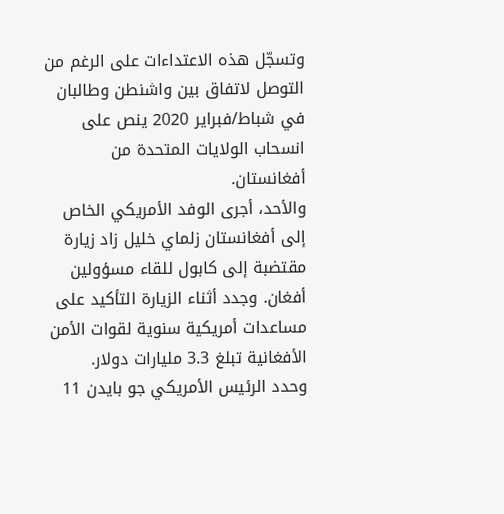وتسجّل هذه الاعتداءات على الرغم من التوصل لاتفاق بين واشنطن وطالبان في شباط/فبراير 2020 ينص على انسحاب الولايات المتحدة من أفغانستان.
والأحد، أجرى الوفد الأمريكي الخاص إلى أفغانستان زلماي خليل زاد زيارة مقتضبة إلى كابول للقاء مسؤولين أفغان. وجدد أثناء الزيارة التأكيد على مساعدات أمريكية سنوية لقوات الأمن الأفغانية تبلغ 3.3 مليارات دولار.
وحدد الرئيس الأمريكي جو بايدن 11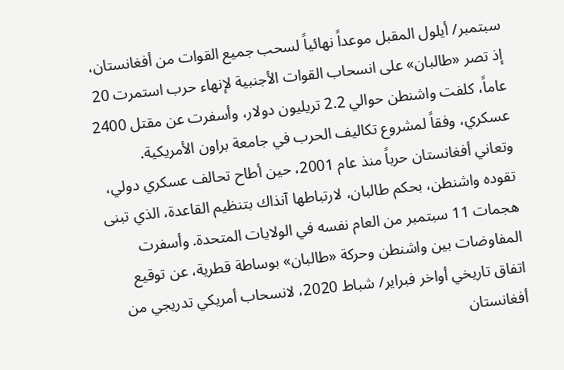سبتمبر/ أيلول المقبل موعداً نهائياً لسحب جميع القوات من أفغانستان، إذ تصر «طالبان» على انسحاب القوات الأجنبية لإنهاء حرب استمرت 20 عاماً، كلفت واشنطن حوالي 2.2 تريليون دولار، وأسفرت عن مقتل 2400 عسكري، وفقاً لمشروع تكاليف الحرب في جامعة براون الأمريكية.
وتعاني أفغانستان حرباً منذ عام 2001، حين أطاح تحالف عسكري دولي، تقوده واشنطن، بحكم طالبان، لارتباطها آنذاك بتنظيم القاعدة، الذي تبنى هجمات 11 سبتمبر من العام نفسه في الولايات المتحدة. وأسفرت المفاوضات بين واشنطن وحركة «طالبان» بوساطة قطرية، عن توقيع اتفاق تاريخي أواخر فبراير/ شباط 2020، لانسحاب أمريكي تدريجي من أفغانستان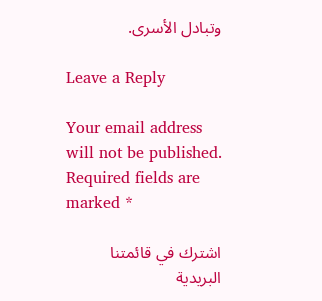وتبادل الأسرى.

Leave a Reply

Your email address will not be published. Required fields are marked *

اشترك في قائمتنا البريدية